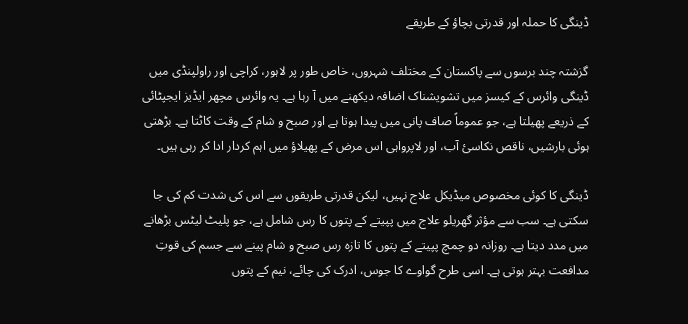ڈینگی کا حملہ اور قدرتی بچاؤ کے طریقے

گزشتہ چند برسوں سے پاکستان کے مختلف شہروں، خاص طور پر لاہور، کراچی اور راولپنڈی میں ڈینگی وائرس کے کیسز میں تشویشناک اضافہ دیکھنے میں آ رہا ہے۔ یہ وائرس مچھر ایڈیز ایجپٹائی کے ذریعے پھیلتا ہے، جو عموماً صاف پانی میں پیدا ہوتا ہے اور صبح و شام کے وقت کاٹتا ہے۔ بڑھتی ہوئی بارشیں، ناقص نکاسیٔ آب، اور لاپرواہی اس مرض کے پھیلاؤ میں اہم کردار ادا کر رہی ہیں۔

ڈینگی کا کوئی مخصوص میڈیکل علاج نہیں، لیکن قدرتی طریقوں سے اس کی شدت کم کی جا سکتی ہے۔ سب سے مؤثر گھریلو علاج میں پپیتے کے پتوں کا رس شامل ہے، جو پلیٹ لیٹس بڑھانے میں مدد دیتا ہے۔ روزانہ دو چمچ پپیتے کے پتوں کا تازہ رس صبح و شام پینے سے جسم کی قوتِ مدافعت بہتر ہوتی ہے۔ اسی طرح گواوے کا جوس، ادرک کی چائے، نیم کے پتوں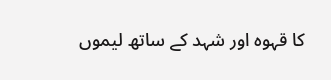کا قہوہ اور شہد کے ساتھ لیموں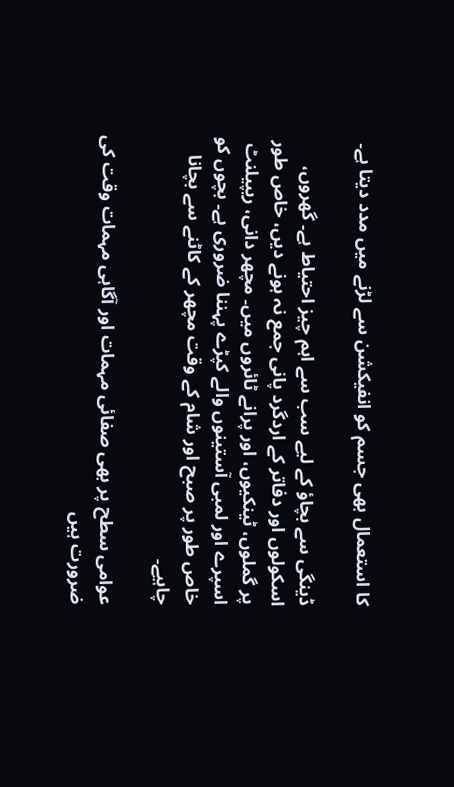کا استعمال بھی جسم کو انفیکشن سے لڑنے میں مدد دیتا ہے۔

ڈینگی سے بچاؤ کے لیے سب سے اہم چیز احتیاط ہے۔ گھروں، اسکولوں اور دفاتر کے اردگرد پانی جمع نہ ہونے دیں، خاص طور پر گملوں، ٹینکیوں، اور پرانے ٹائروں میں۔ مچھر دانی، ریپیلنٹ اسپرے اور لمبی آستینوں والے کپڑے پہننا ضروری ہے۔ بچوں کو خاص طور پر صبح اور شام کے وقت مچھر کے کاٹنے سے بچانا چاہیے۔

عوامی سطح پر بھی صفائی مہمات اور آگاہی مہمات وقت کی ضرورت ہیں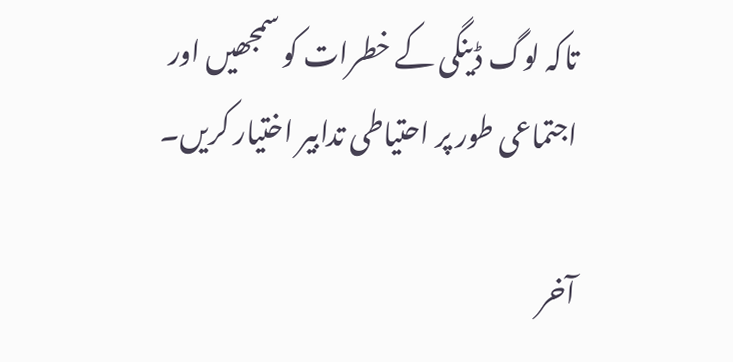تاکہ لوگ ڈینگی کے خطرات کو سمجھیں اور اجتماعی طور پر احتیاطی تدابیر اختیار کریں۔

آخر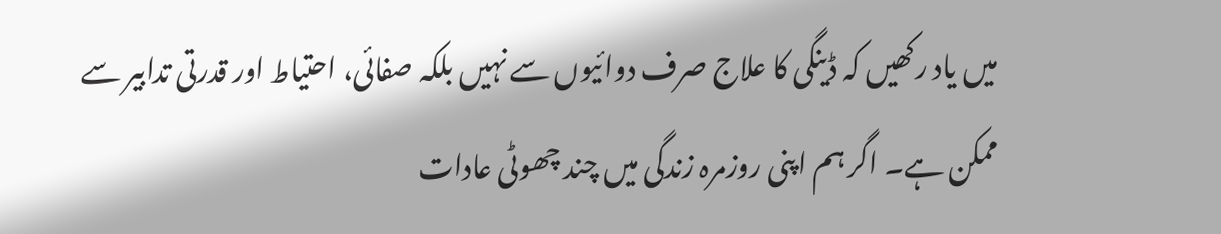میں یاد رکھیں کہ ڈینگی کا علاج صرف دوائیوں سے نہیں بلکہ صفائی، احتیاط اور قدرتی تدابیر سے ممکن ہے۔ اگر ہم اپنی روزمرہ زندگی میں چند چھوٹی عادات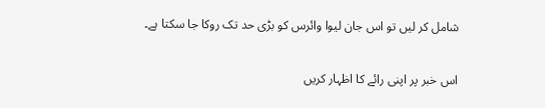شامل کر لیں تو اس جان لیوا وائرس کو بڑی حد تک روکا جا سکتا ہے۔

اس خبر پر اپنی رائے کا اظہار کریں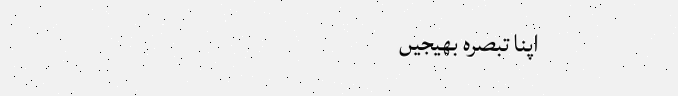اپنا تبصرہ بھیجیں